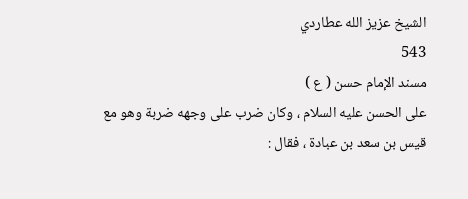الشيخ عزيز الله عطاردي
543
مسند الإمام حسن ( ع )
على الحسن عليه السلام ، وكان ضرب على وجهه ضربة وهو مع قيس بن سعد بن عبادة ، فقال :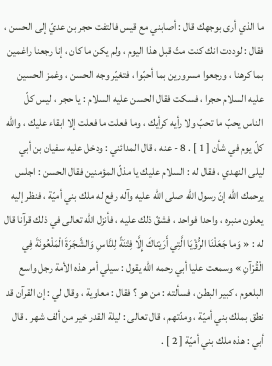ما الذي أرى بوجهك قال : أصابني مع قيس فالتفت حجر بن عديّ إلى الحسن ، فقال : لوددت انك كنت متّ قبل هذا اليوم ، ولم يكن ما كان ، إنا رجعنا راغمين بما كرهنا ، ورجعوا مسرورين بما أحبّوا ، فتغيّر وجه الحسن ، وغمز الحسين عليه السلام حجرا ، فسكت فقال الحسن عليه السلام : يا حجر ، ليس كلّ الناس يحبّ ما تحبّ ولا رأيه كرأيك ، وما فعلت ما فعلت إلا ابقاء عليك ، واللّه كلّ يوم في شأن [ 1 ] . 8 - عنه ، قال المدائني : ودخل عليه سفيان بن أبي ليلى النهدي ، فقال له : السلام عليك يا مذلّ المؤمنين فقال الحسن : اجلس يرحمك اللّه إنّ رسول اللّه صلى اللّه عليه وآله رفع له ملك بني أميّة ، فنظر إليه يعلون منبره ، واحدا فواحد ، فشقّ ذلك عليه ، فأنزل اللّه تعالى في ذلك قرآنا قال له : « وَما جَعَلْنَا الرُّؤْيَا الَّتِي أَرَيْناكَ إِلَّا فِتْنَةً لِلنَّاسِ وَالشَّجَرَةَ الْمَلْعُونَةَ فِي الْقُرْآنِ » وسمعت عليا أبي رحمه اللّه يقول : سيلي أمر هذه الأمة رجل واسع البلعوم ، كبير البطن ، فسألته : من هو ؟ فقال : معاوية ، وقال لي : إن القرآن قد نطق بملك بني أميّة ، ومدّتهم ، قال تعالى : ليلة القدر خير من ألف شهر . قال أبي : هذه ملك بني أميّة [ 2 ] .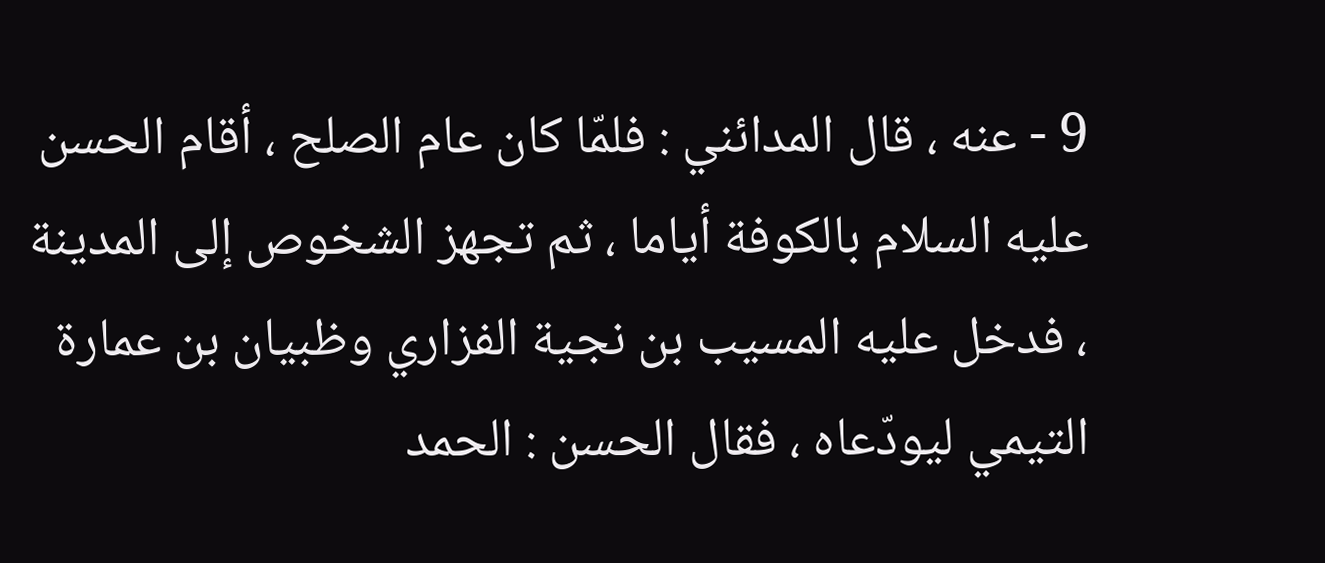9 - عنه ، قال المدائني : فلمّا كان عام الصلح ، أقام الحسن عليه السلام بالكوفة أياما ، ثم تجهز الشخوص إلى المدينة ، فدخل عليه المسيب بن نجية الفزاري وظبيان بن عمارة التيمي ليودّعاه ، فقال الحسن : الحمد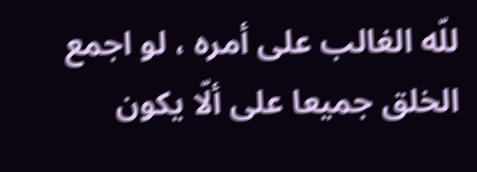للّه الغالب على أمره ، لو اجمع الخلق جميعا على ألّا يكون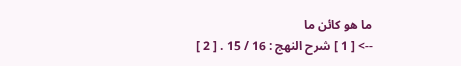ما هو كائن ما
--> [ 1 ] شرح النهج : 16 / 15 . [ 2 ]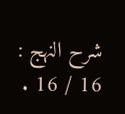شرح النهج : 16 / 16 .